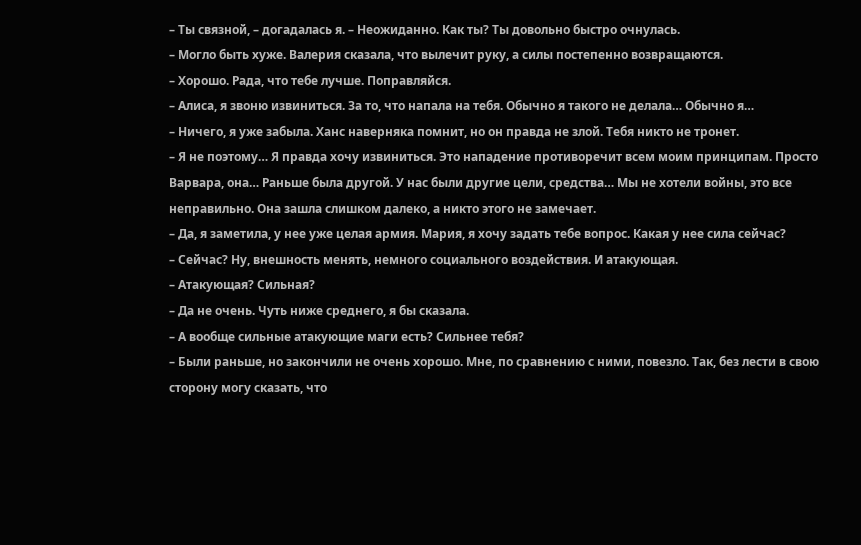– Ты связной, – догадалась я. – Неожиданно. Как ты? Ты довольно быстро очнулась.
– Могло быть хуже. Валерия сказала, что вылечит руку, а силы постепенно возвращаются.
– Хорошо. Рада, что тебе лучше. Поправляйся.
– Алиса, я звоню извиниться. За то, что напала на тебя. Обычно я такого не делала… Обычно я…
– Ничего, я уже забыла. Ханс наверняка помнит, но он правда не злой. Тебя никто не тронет.
– Я не поэтому… Я правда хочу извиниться. Это нападение противоречит всем моим принципам. Просто Варвара, она… Раньше была другой. У нас были другие цели, средства… Мы не хотели войны, это все неправильно. Она зашла слишком далеко, а никто этого не замечает.
– Да, я заметила, у нее уже целая армия. Мария, я хочу задать тебе вопрос. Какая у нее сила сейчас?
– Сейчас? Ну, внешность менять, немного социального воздействия. И атакующая.
– Атакующая? Сильная?
– Да не очень. Чуть ниже среднего, я бы сказала.
– А вообще сильные атакующие маги есть? Сильнее тебя?
– Были раньше, но закончили не очень хорошо. Мне, по сравнению с ними, повезло. Так, без лести в свою сторону могу сказать, что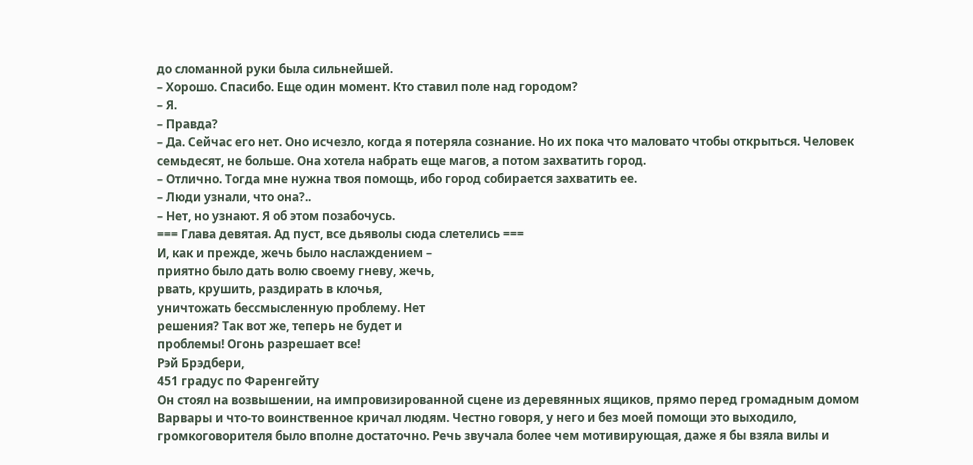до сломанной руки была сильнейшей.
– Хорошо. Спасибо. Еще один момент. Кто ставил поле над городом?
– Я.
– Правда?
– Да. Сейчас его нет. Оно исчезло, когда я потеряла сознание. Но их пока что маловато чтобы открыться. Человек семьдесят, не больше. Она хотела набрать еще магов, а потом захватить город.
– Отлично. Тогда мне нужна твоя помощь, ибо город собирается захватить ее.
– Люди узнали, что она?..
– Нет, но узнают. Я об этом позабочусь.
=== Глава девятая. Ад пуст, все дьяволы сюда слетелись ===
И, как и прежде, жечь было наслаждением –
приятно было дать волю своему гневу, жечь,
рвать, крушить, раздирать в клочья,
уничтожать бессмысленную проблему. Нет
решения? Так вот же, теперь не будет и
проблемы! Огонь разрешает все!
Рэй Брэдбери,
451 градус по Фаренгейту
Он стоял на возвышении, на импровизированной сцене из деревянных ящиков, прямо перед громадным домом Варвары и что-то воинственное кричал людям. Честно говоря, у него и без моей помощи это выходило, громкоговорителя было вполне достаточно. Речь звучала более чем мотивирующая, даже я бы взяла вилы и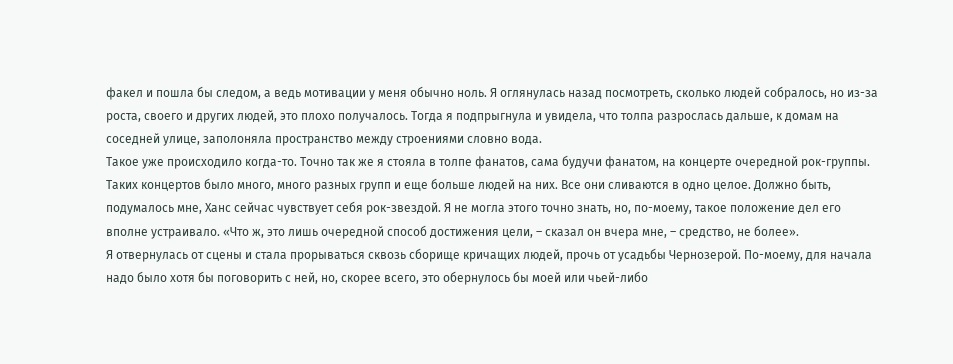факел и пошла бы следом, а ведь мотивации у меня обычно ноль. Я оглянулась назад посмотреть, сколько людей собралось, но из-за роста, своего и других людей, это плохо получалось. Тогда я подпрыгнула и увидела, что толпа разрослась дальше, к домам на соседней улице, заполоняла пространство между строениями словно вода.
Такое уже происходило когда-то. Точно так же я стояла в толпе фанатов, сама будучи фанатом, на концерте очередной рок-группы. Таких концертов было много, много разных групп и еще больше людей на них. Все они сливаются в одно целое. Должно быть, подумалось мне, Ханс сейчас чувствует себя рок-звездой. Я не могла этого точно знать, но, по-моему, такое положение дел его вполне устраивало. «Что ж, это лишь очередной способ достижения цели, – сказал он вчера мне, – средство, не более».
Я отвернулась от сцены и стала прорываться сквозь сборище кричащих людей, прочь от усадьбы Чернозерой. По-моему, для начала надо было хотя бы поговорить с ней, но, скорее всего, это обернулось бы моей или чьей-либо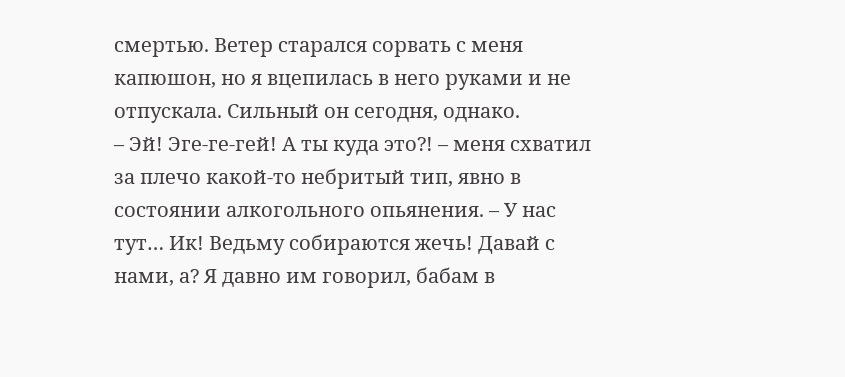смертью. Ветер старался сорвать с меня капюшон, но я вцепилась в него руками и не отпускала. Сильный он сегодня, однако.
– Эй! Эге-ге-гей! А ты куда это?! – меня схватил за плечо какой-то небритый тип, явно в состоянии алкогольного опьянения. – У нас тут… Ик! Ведьму собираются жечь! Давай с нами, а? Я давно им говорил, бабам в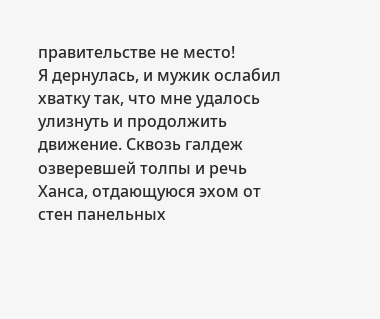правительстве не место!
Я дернулась, и мужик ослабил хватку так, что мне удалось улизнуть и продолжить движение. Сквозь галдеж озверевшей толпы и речь Ханса, отдающуюся эхом от стен панельных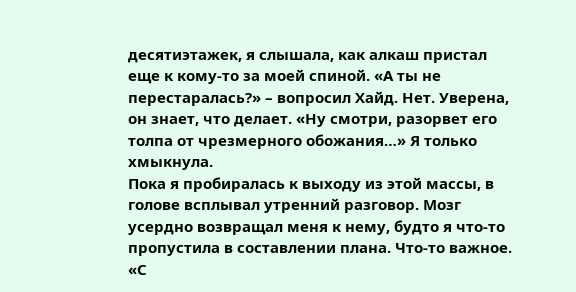десятиэтажек, я слышала, как алкаш пристал еще к кому-то за моей спиной. «А ты не перестаралась?» – вопросил Хайд. Нет. Уверена, он знает, что делает. «Ну смотри, разорвет его толпа от чрезмерного обожания…» Я только хмыкнула.
Пока я пробиралась к выходу из этой массы, в голове всплывал утренний разговор. Мозг усердно возвращал меня к нему, будто я что-то пропустила в составлении плана. Что-то важное.
«С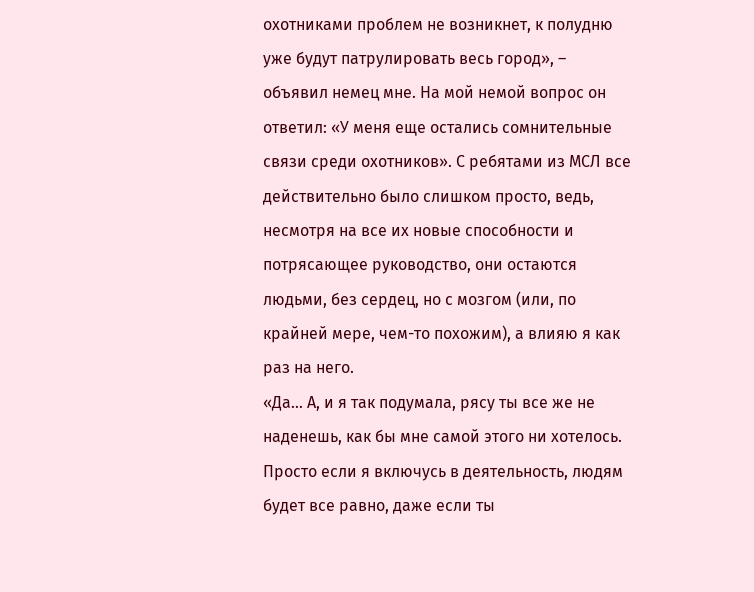охотниками проблем не возникнет, к полудню уже будут патрулировать весь город», – объявил немец мне. На мой немой вопрос он ответил: «У меня еще остались сомнительные связи среди охотников». С ребятами из МСЛ все действительно было слишком просто, ведь, несмотря на все их новые способности и потрясающее руководство, они остаются людьми, без сердец, но с мозгом (или, по крайней мере, чем-то похожим), а влияю я как раз на него.
«Да… А, и я так подумала, рясу ты все же не наденешь, как бы мне самой этого ни хотелось. Просто если я включусь в деятельность, людям будет все равно, даже если ты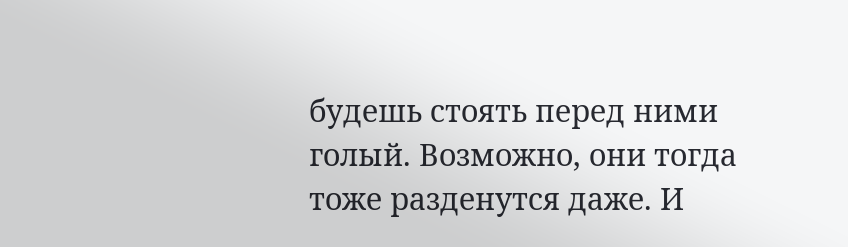будешь стоять перед ними голый. Возможно, они тогда тоже разденутся даже. И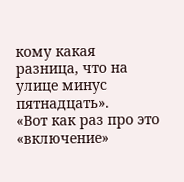кому какая разница, что на улице минус пятнадцать».
«Вот как раз про это «включение»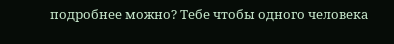подробнее можно? Тебе чтобы одного человека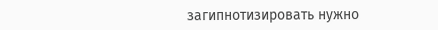загипнотизировать нужно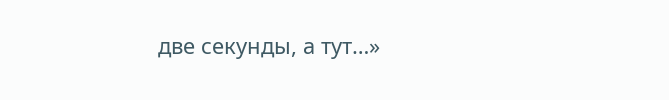две секунды, а тут…»